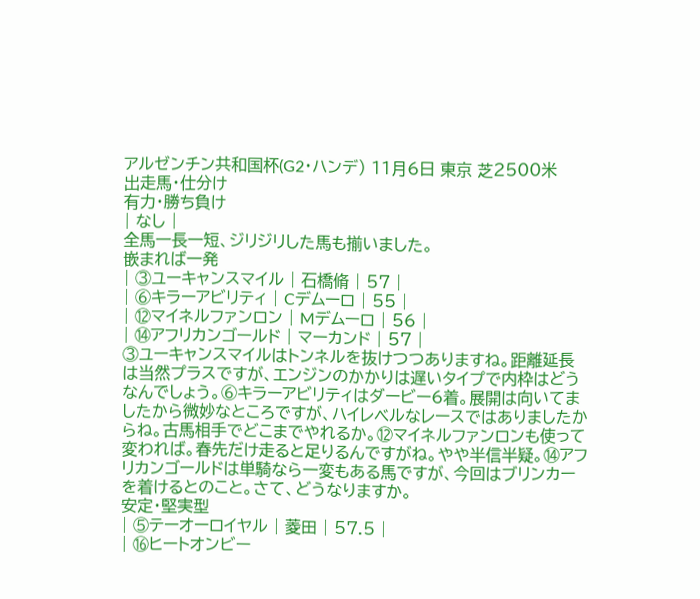アルゼンチン共和国杯(G2・ハンデ) 11月6日 東京 芝2500米
出走馬・仕分け
有力・勝ち負け
| なし |
全馬一長一短、ジリジリした馬も揃いました。
嵌まれば一発
| ③ユーキャンスマイル | 石橋脩 | 57 |
| ⑥キラーアビリティ | Cデムーロ | 55 |
| ⑫マイネルファンロン | Mデムーロ | 56 |
| ⑭アフリカンゴールド | マーカンド | 57 |
③ユーキャンスマイルはトンネルを抜けつつありますね。距離延長は当然プラスですが、エンジンのかかりは遅いタイプで内枠はどうなんでしょう。⑥キラーアビリティはダービー6着。展開は向いてましたから微妙なところですが、ハイレベルなレースではありましたからね。古馬相手でどこまでやれるか。⑫マイネルファンロンも使って変われば。春先だけ走ると足りるんですがね。やや半信半疑。⑭アフリカンゴールドは単騎なら一変もある馬ですが、今回はブリンカーを着けるとのこと。さて、どうなりますか。
安定・堅実型
| ⑤テーオーロイヤル | 菱田 | 57.5 |
| ⑯ヒートオンビー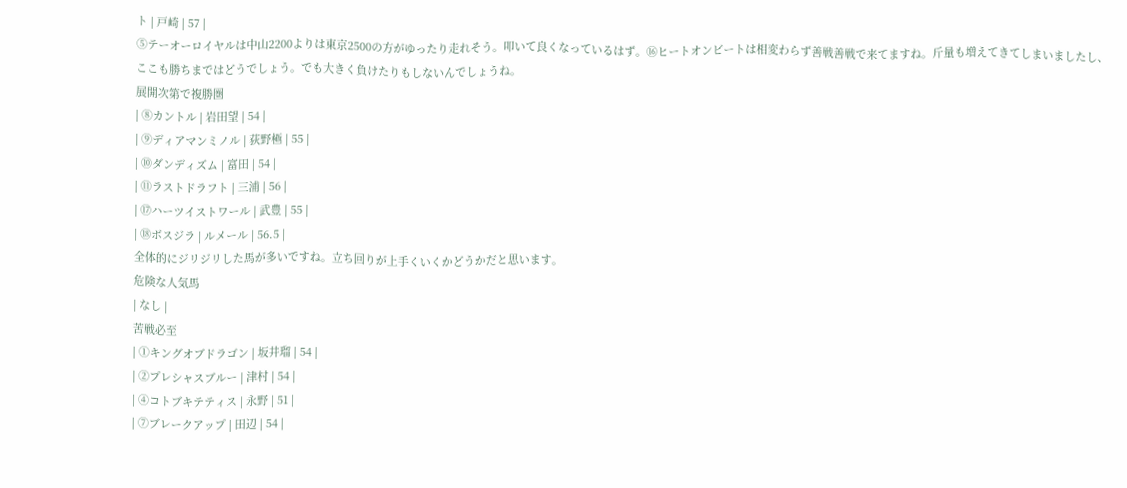ト | 戸崎 | 57 |
⑤テーオーロイヤルは中山2200よりは東京2500の方がゆったり走れそう。叩いて良くなっているはず。⑯ヒートオンビートは相変わらず善戦善戦で来てますね。斤量も増えてきてしまいましたし、ここも勝ちまではどうでしょう。でも大きく負けたりもしないんでしょうね。
展開次第で複勝圏
| ⑧カントル | 岩田望 | 54 |
| ⑨ディアマンミノル | 荻野極 | 55 |
| ⑩ダンディズム | 富田 | 54 |
| ⑪ラストドラフト | 三浦 | 56 |
| ⑰ハーツイストワール | 武豊 | 55 |
| ⑱ボスジラ | ルメール | 56.5 |
全体的にジリジリした馬が多いですね。立ち回りが上手くいくかどうかだと思います。
危険な人気馬
| なし |
苦戦必至
| ①キングオブドラゴン | 坂井瑠 | 54 |
| ②プレシャスブルー | 津村 | 54 |
| ④コトブキテティス | 永野 | 51 |
| ⑦ブレークアップ | 田辺 | 54 |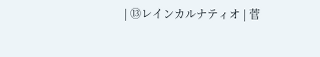| ⑬レインカルナティオ | 菅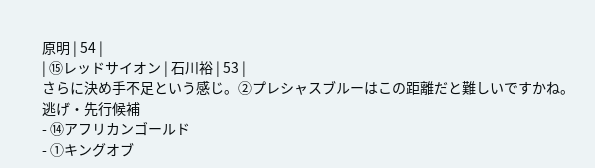原明 | 54 |
| ⑮レッドサイオン | 石川裕 | 53 |
さらに決め手不足という感じ。②プレシャスブルーはこの距離だと難しいですかね。
逃げ・先行候補
- ⑭アフリカンゴールド
- ①キングオブ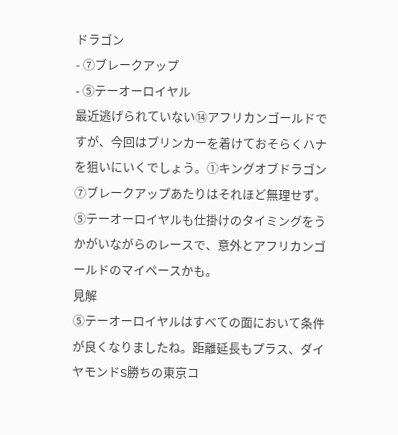ドラゴン
- ⑦ブレークアップ
- ⑤テーオーロイヤル
最近逃げられていない⑭アフリカンゴールドですが、今回はブリンカーを着けておそらくハナを狙いにいくでしょう。①キングオブドラゴン⑦ブレークアップあたりはそれほど無理せず。⑤テーオーロイヤルも仕掛けのタイミングをうかがいながらのレースで、意外とアフリカンゴールドのマイペースかも。
見解
⑤テーオーロイヤルはすべての面において条件が良くなりましたね。距離延長もプラス、ダイヤモンドS勝ちの東京コ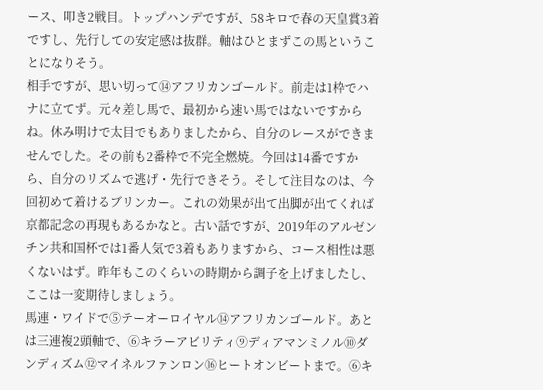ース、叩き2戦目。トップハンデですが、58キロで春の天皇賞3着ですし、先行しての安定感は抜群。軸はひとまずこの馬ということになりそう。
相手ですが、思い切って⑭アフリカンゴールド。前走は1枠でハナに立てず。元々差し馬で、最初から速い馬ではないですからね。休み明けで太目でもありましたから、自分のレースができませんでした。その前も2番枠で不完全燃焼。今回は14番ですから、自分のリズムで逃げ・先行できそう。そして注目なのは、今回初めて着けるブリンカー。これの効果が出て出脚が出てくれば京都記念の再現もあるかなと。古い話ですが、2019年のアルゼンチン共和国杯では1番人気で3着もありますから、コース相性は悪くないはず。昨年もこのくらいの時期から調子を上げましたし、ここは一変期待しましょう。
馬連・ワイドで⑤テーオーロイヤル⑭アフリカンゴールド。あとは三連複2頭軸で、⑥キラーアビリティ⑨ディアマンミノル⑩ダンディズム⑫マイネルファンロン⑯ヒートオンビートまで。⑥キ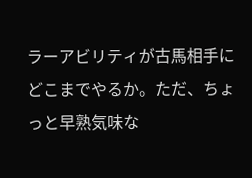ラーアビリティが古馬相手にどこまでやるか。ただ、ちょっと早熟気味な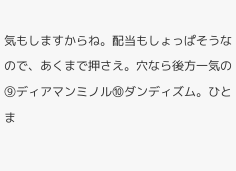気もしますからね。配当もしょっぱそうなので、あくまで押さえ。穴なら後方一気の⑨ディアマンミノル⑩ダンディズム。ひとま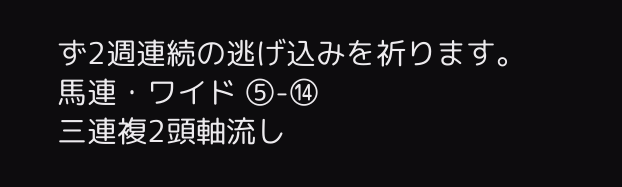ず2週連続の逃げ込みを祈ります。
馬連・ワイド ⑤-⑭
三連複2頭軸流し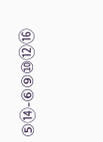⑤⑭-⑥⑨⑩⑫⑯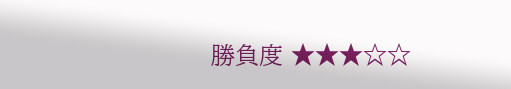勝負度 ★★★☆☆